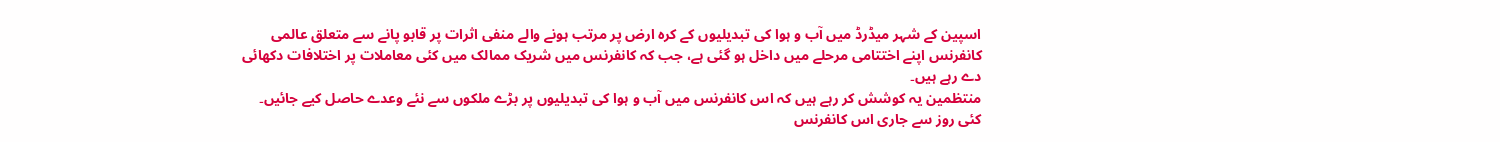اسپین کے شہر میڈرڈ میں آب و ہوا کی تبدیلیوں کے کرہ ارض پر مرتب ہونے والے منفی اثرات پر قابو پانے سے متعلق عالمی کانفرنس اپنے اختتامی مرحلے میں داخل ہو گئی ہے، جب کہ کانفرنس میں شریک ممالک میں کئی معاملات پر اختلافات دکھائی دے رہے ہیں۔
منتظمین یہ کوشش کر رہے ہیں کہ اس کانفرنس میں آب و ہوا کی تبدیلیوں پر بڑے ملکوں سے نئے وعدے حاصل کیے جائیں۔
کئی روز سے جاری اس کانفرنس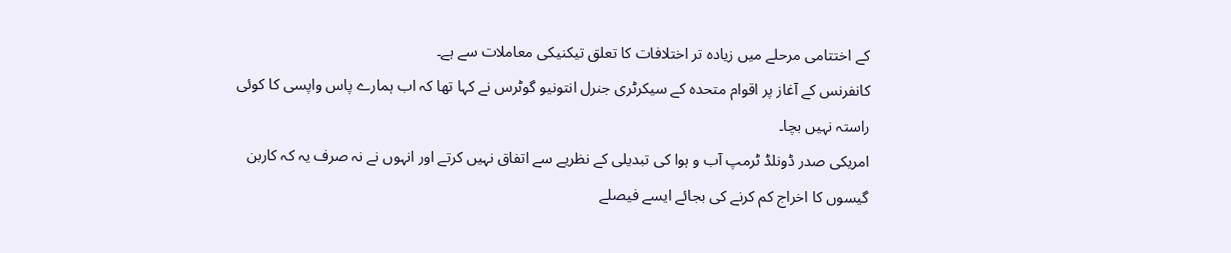کے اختتامی مرحلے میں زیادہ تر اختلافات کا تعلق تیکنیکی معاملات سے ہے۔
کانفرنس کے آغاز پر اقوام متحدہ کے سیکرٹری جنرل انتونیو گوٹرس نے کہا تھا کہ اب ہمارے پاس واپسی کا کوئی راستہ نہیں بچا۔
امریکی صدر ڈونلڈ ٹرمپ آب و ہوا کی تبدیلی کے نظریے سے اتفاق نہیں کرتے اور انہوں نے نہ صرف یہ کہ کاربن گیسوں کا اخراج کم کرنے کی بجائے ایسے فیصلے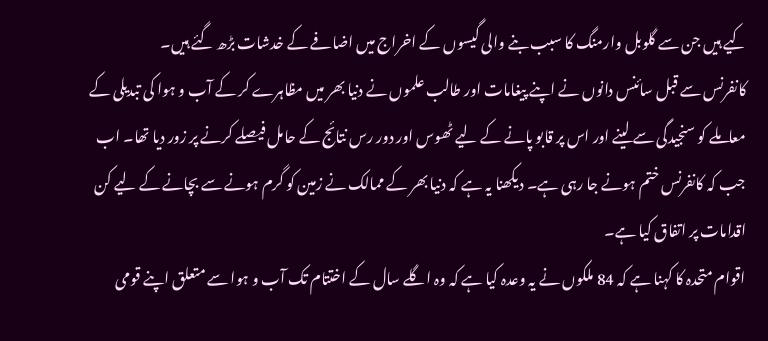کیے ہیں جن سے گلوبل وارمنگ کا سبب بنے والی گیسوں کے اخراج میں اضافے کے خدشات بڑھ گئے ہیں۔
کانفرنس سے قبل سائنس دانوں نے اپنے پیغامات اور طالب علموں نے دنیا بھر میں مظاہرے کر کے آب و ہوا کی تبدیلی کے معاملے کو سنجیدگی سے لینے اور اس پر قابو پانے کے لیے ٹھوس اور دور رس نتائج کے حامل فیصلے کرنے پر زور دیا تھا۔ اب جب کہ کانفرنس ختم ہونے جا رہی ہے۔ دیکھنا یہ ہے کہ دنیا بھر کے ممالک نے زمین کو گرم ہونے سے بچانے کے لیے کن اقدامات پر اتفاق کیا ہے۔
اقوام متحدہ کا کہنا ہے کہ 84 ملکوں نے یہ وعدہ کیا ہے کہ وہ اگلے سال کے اختتام تک آب و ہوا سے متعلق اپنے قومی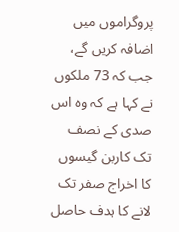پروگراموں میں اضافہ کریں گے، جب کہ 73 ملکوں نے کہا ہے کہ وہ اس صدی کے نصف تک کاربن گیسوں کا اخراج صفر تک لانے کا ہدف حاصل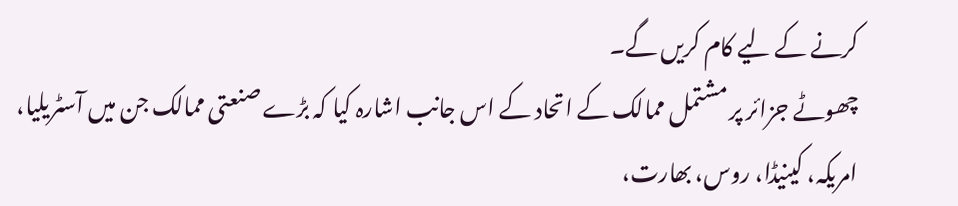کرنے کے لیے کام کریں گے۔
چھوٹے جزائر پر مشتمل ممالک کے اتحاد کے اس جانب اشارہ کیا کہ بڑے صنعتی ممالک جن میں آسٹریلیا، امریکہ، کینیڈا، روس، بھارت،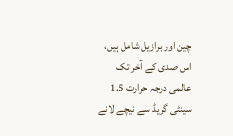چین اور برازیل شامل ہیں، اس صدی کے آخر تک عالمی درجہ حرارت 1.5 سینٹی گریڈ سے نیچے لانے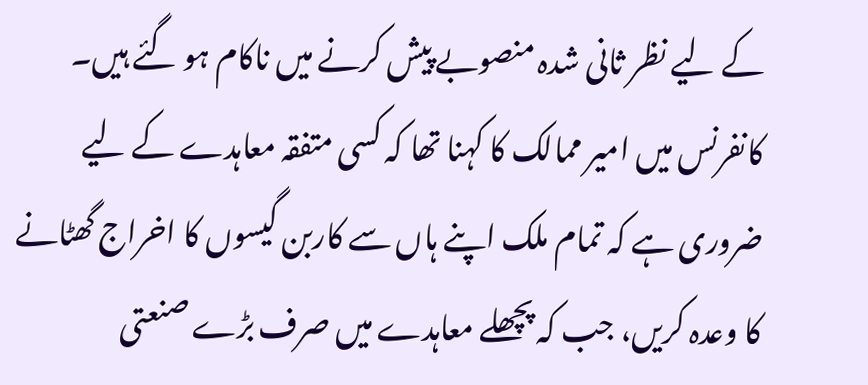کے لیے نظر ثانی شدہ منصوبے پیش کرنے میں ناکام ہو گئے ہیں۔
کانفرنس میں امیر ممالک کا کہنا تھا کہ کسی متفقہ معاہدے کے لیے ضروری ہے کہ تمام ملک اپنے ہاں سے کاربن گیسوں کا اخراج گھٹانے کا وعدہ کریں، جب کہ پچھلے معاہدے میں صرف بڑے صنعتی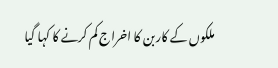ملکوں کے کاربن کا اخراج کم کرنے کا کہا گیا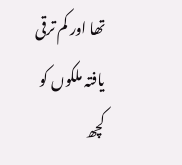تھا اور کم ترقی یافتہ ملکوں کو کچھ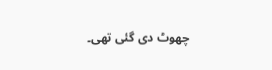چھوٹ دی گئی تھی۔